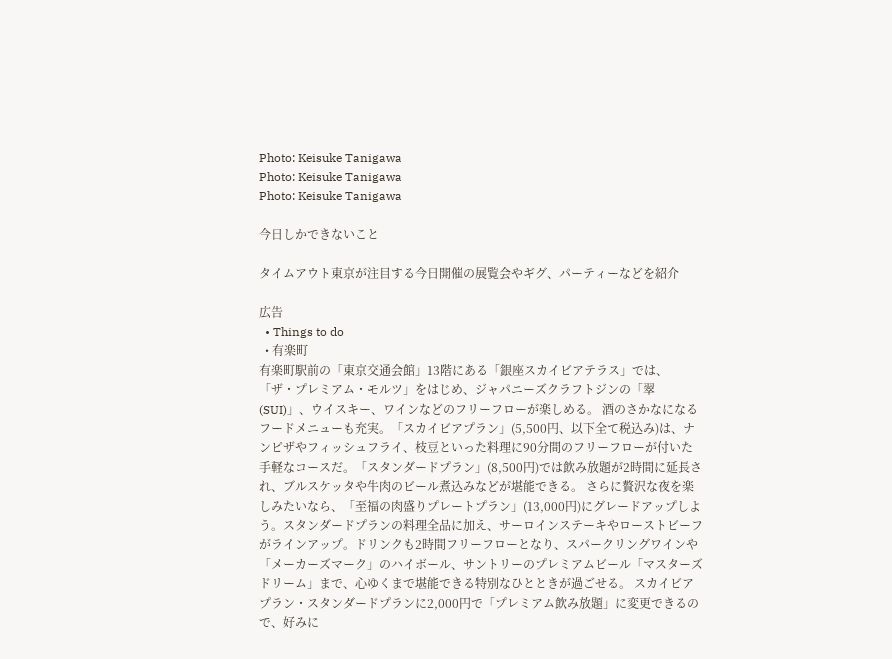Photo: Keisuke Tanigawa
Photo: Keisuke Tanigawa
Photo: Keisuke Tanigawa

今日しかできないこと

タイムアウト東京が注目する今日開催の展覧会やギグ、パーティーなどを紹介

広告
  • Things to do
  • 有楽町
有楽町駅前の「東京交通会館」13階にある「銀座スカイビアテラス」では、「ザ・プレミアム・モルツ」をはじめ、ジャパニーズクラフトジンの「翠(SUI)」、ウイスキー、ワインなどのフリーフローが楽しめる。 酒のさかなになるフードメニューも充実。「スカイビアプラン」(5,500円、以下全て税込み)は、ナンピザやフィッシュフライ、枝豆といった料理に90分間のフリーフローが付いた手軽なコースだ。「スタンダードプラン」(8,500円)では飲み放題が2時間に延長され、ブルスケッタや牛肉のビール煮込みなどが堪能できる。 さらに贅沢な夜を楽しみたいなら、「至福の肉盛りプレートプラン」(13,000円)にグレードアップしよう。スタンダードプランの料理全品に加え、サーロインステーキやローストビーフがラインアップ。ドリンクも2時間フリーフローとなり、スパークリングワインや「メーカーズマーク」のハイボール、サントリーのプレミアムビール「マスターズドリーム」まで、心ゆくまで堪能できる特別なひとときが過ごせる。 スカイビアプラン・スタンダードプランに2,000円で「プレミアム飲み放題」に変更できるので、好みに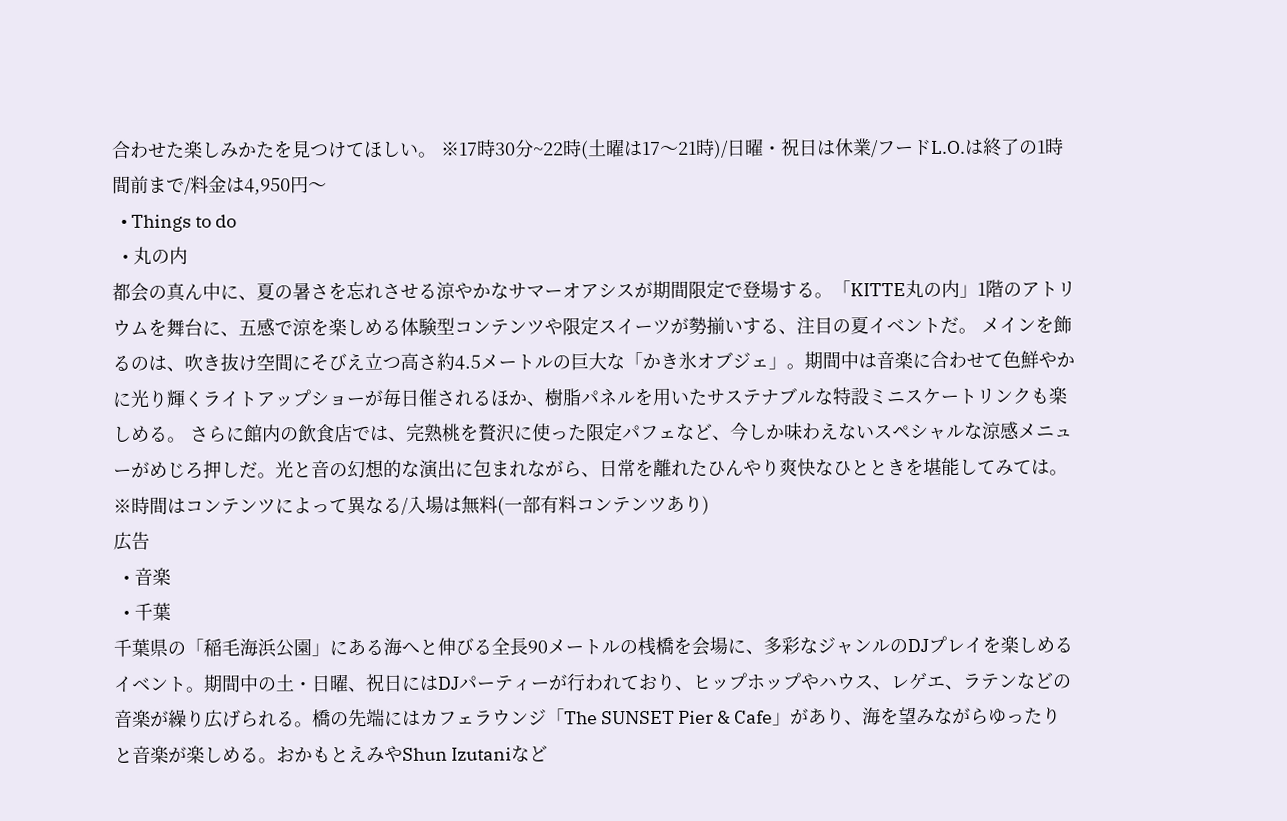合わせた楽しみかたを見つけてほしい。 ※17時30分~22時(土曜は17〜21時)/日曜・祝日は休業/フードL.O.は終了の1時間前まで/料金は4,950円〜
  • Things to do
  • 丸の内
都会の真ん中に、夏の暑さを忘れさせる涼やかなサマーオアシスが期間限定で登場する。「KITTE丸の内」1階のアトリウムを舞台に、五感で涼を楽しめる体験型コンテンツや限定スイーツが勢揃いする、注目の夏イベントだ。 メインを飾るのは、吹き抜け空間にそびえ立つ高さ約4.5メートルの巨大な「かき氷オブジェ」。期間中は音楽に合わせて色鮮やかに光り輝くライトアップショーが毎日催されるほか、樹脂パネルを用いたサステナブルな特設ミニスケートリンクも楽しめる。 さらに館内の飲食店では、完熟桃を贅沢に使った限定パフェなど、今しか味わえないスペシャルな涼感メニューがめじろ押しだ。光と音の幻想的な演出に包まれながら、日常を離れたひんやり爽快なひとときを堪能してみては。 ※時間はコンテンツによって異なる/入場は無料(一部有料コンテンツあり)
広告
  • 音楽
  • 千葉
千葉県の「稲毛海浜公園」にある海へと伸びる全長90メートルの桟橋を会場に、多彩なジャンルのDJプレイを楽しめるイベント。期間中の土・日曜、祝日にはDJパーティーが行われており、ヒップホップやハウス、レゲエ、ラテンなどの音楽が繰り広げられる。橋の先端にはカフェラウンジ「The SUNSET Pier & Cafe」があり、海を望みながらゆったりと音楽が楽しめる。おかもとえみやShun Izutaniなど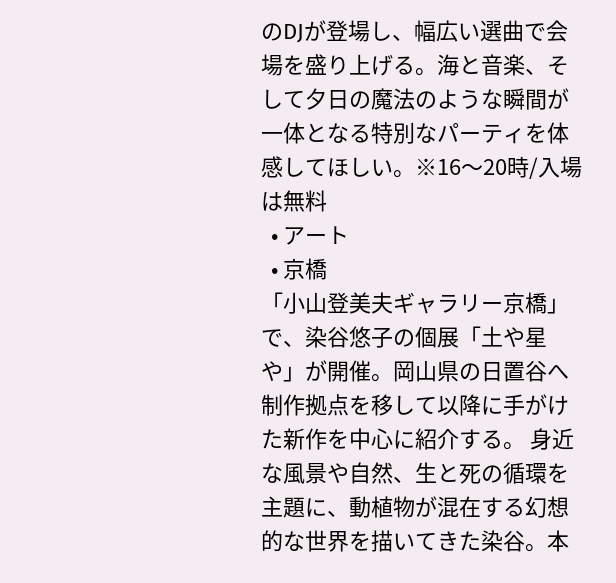のDJが登場し、幅広い選曲で会場を盛り上げる。海と音楽、そして夕日の魔法のような瞬間が一体となる特別なパーティを体感してほしい。※16〜20時/入場は無料
  • アート
  • 京橋
「小山登美夫ギャラリー京橋」で、染谷悠子の個展「土や星や」が開催。岡山県の日置谷へ制作拠点を移して以降に手がけた新作を中心に紹介する。 身近な風景や自然、生と死の循環を主題に、動植物が混在する幻想的な世界を描いてきた染谷。本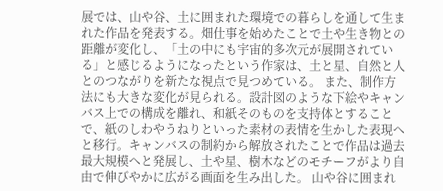展では、山や谷、土に囲まれた環境での暮らしを通して生まれた作品を発表する。畑仕事を始めたことで土や生き物との距離が変化し、「土の中にも宇宙的多次元が展開されている」と感じるようになったという作家は、土と星、自然と人とのつながりを新たな視点で見つめている。 また、制作方法にも大きな変化が見られる。設計図のような下絵やキャンバス上での構成を離れ、和紙そのものを支持体とすることで、紙のしわやうねりといった素材の表情を生かした表現へと移行。キャンバスの制約から解放されたことで作品は過去最大規模へと発展し、土や星、樹木などのモチーフがより自由で伸びやかに広がる画面を生み出した。 山や谷に囲まれ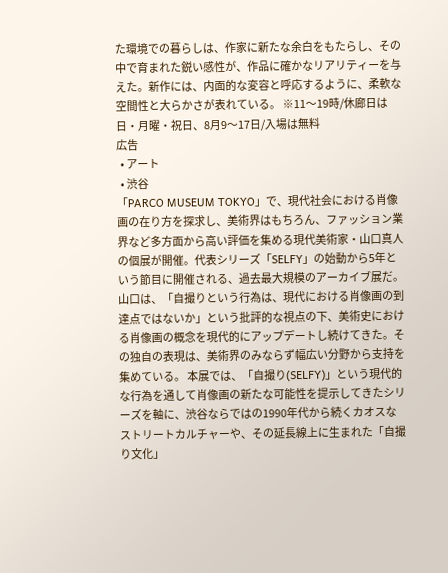た環境での暮らしは、作家に新たな余白をもたらし、その中で育まれた鋭い感性が、作品に確かなリアリティーを与えた。新作には、内面的な変容と呼応するように、柔軟な空間性と大らかさが表れている。 ※11〜19時/休廊日は日・月曜・祝日、8月9〜17日/入場は無料
広告
  • アート
  • 渋谷
「PARCO MUSEUM TOKYO」で、現代社会における肖像画の在り方を探求し、美術界はもちろん、ファッション業界など多方面から高い評価を集める現代美術家・山口真人の個展が開催。代表シリーズ「SELFY」の始動から5年という節目に開催される、過去最大規模のアーカイブ展だ。 山口は、「自撮りという行為は、現代における肖像画の到達点ではないか」という批評的な視点の下、美術史における肖像画の概念を現代的にアップデートし続けてきた。その独自の表現は、美術界のみならず幅広い分野から支持を集めている。 本展では、「自撮り(SELFY)」という現代的な行為を通して肖像画の新たな可能性を提示してきたシリーズを軸に、渋谷ならではの1990年代から続くカオスなストリートカルチャーや、その延長線上に生まれた「自撮り文化」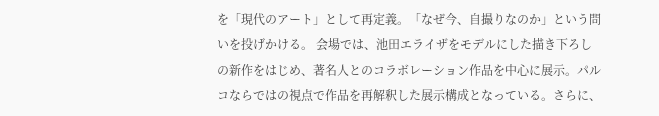を「現代のアート」として再定義。「なぜ今、自撮りなのか」という問いを投げかける。 会場では、池田エライザをモデルにした描き下ろしの新作をはじめ、著名人とのコラボレーション作品を中心に展示。パルコならではの視点で作品を再解釈した展示構成となっている。さらに、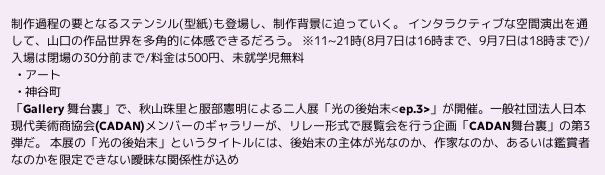制作過程の要となるステンシル(型紙)も登場し、制作背景に迫っていく。 インタラクティブな空間演出を通して、山口の作品世界を多角的に体感できるだろう。 ※11~21時(8月7日は16時まで、9月7日は18時まで)/入場は閉場の30分前まで/料金は500円、未就学児無料
  • アート
  • 神谷町
「Gallery 舞台裏」で、秋山珠里と服部憲明による二人展「光の後始末<ep.3>」が開催。一般社団法人日本現代美術商協会(CADAN)メンバーのギャラリーが、リレー形式で展覧会を行う企画「CADAN舞台裏」の第3弾だ。 本展の「光の後始末」というタイトルには、後始末の主体が光なのか、作家なのか、あるいは鑑賞者なのかを限定できない曖昧な関係性が込め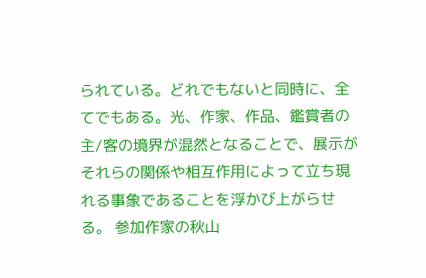られている。どれでもないと同時に、全てでもある。光、作家、作品、鑑賞者の主/客の境界が混然となることで、展示がそれらの関係や相互作用によって立ち現れる事象であることを浮かび上がらせる。 参加作家の秋山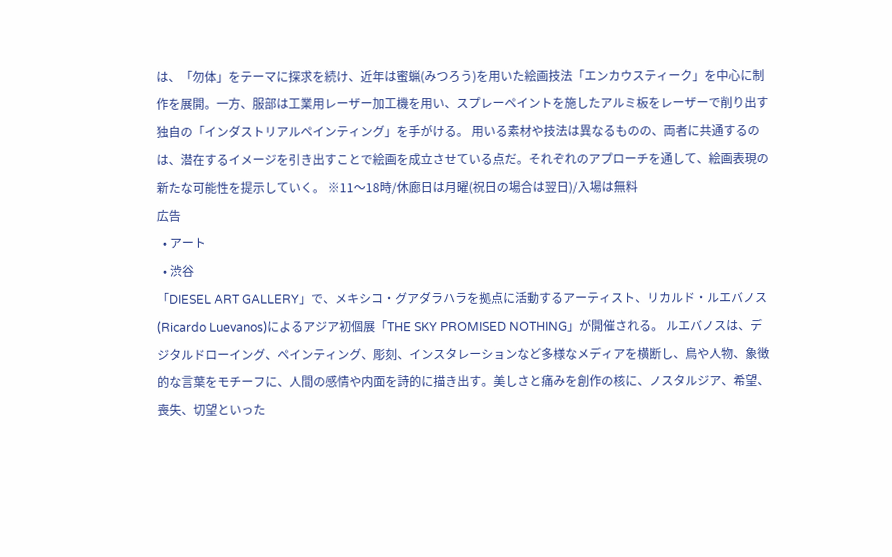は、「勿体」をテーマに探求を続け、近年は蜜蝋(みつろう)を用いた絵画技法「エンカウスティーク」を中心に制作を展開。一方、服部は工業用レーザー加工機を用い、スプレーペイントを施したアルミ板をレーザーで削り出す独自の「インダストリアルペインティング」を手がける。 用いる素材や技法は異なるものの、両者に共通するのは、潜在するイメージを引き出すことで絵画を成立させている点だ。それぞれのアプローチを通して、絵画表現の新たな可能性を提示していく。 ※11〜18時/休廊日は月曜(祝日の場合は翌日)/入場は無料
広告
  • アート
  • 渋谷
「DIESEL ART GALLERY」で、メキシコ・グアダラハラを拠点に活動するアーティスト、リカルド・ルエバノス(Ricardo Luevanos)によるアジア初個展「THE SKY PROMISED NOTHING」が開催される。 ルエバノスは、デジタルドローイング、ペインティング、彫刻、インスタレーションなど多様なメディアを横断し、鳥や人物、象徴的な言葉をモチーフに、人間の感情や内面を詩的に描き出す。美しさと痛みを創作の核に、ノスタルジア、希望、喪失、切望といった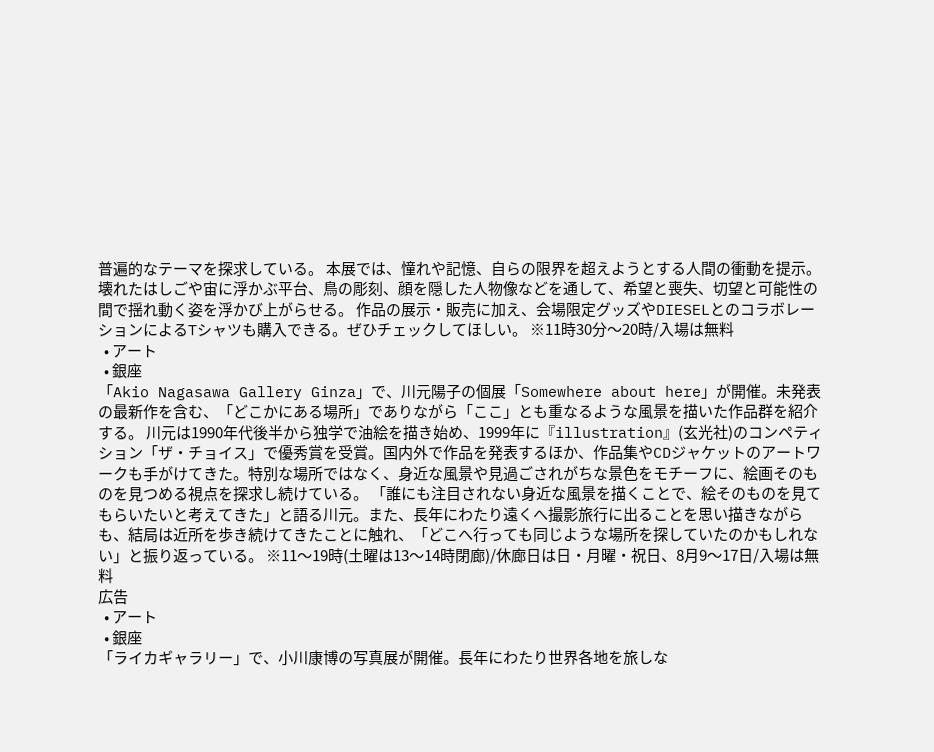普遍的なテーマを探求している。 本展では、憧れや記憶、自らの限界を超えようとする人間の衝動を提示。壊れたはしごや宙に浮かぶ平台、鳥の彫刻、顔を隠した人物像などを通して、希望と喪失、切望と可能性の間で揺れ動く姿を浮かび上がらせる。 作品の展示・販売に加え、会場限定グッズやDIESELとのコラボレーションによるTシャツも購入できる。ぜひチェックしてほしい。 ※11時30分〜20時/入場は無料
  • アート
  • 銀座
「Akio Nagasawa Gallery Ginza」で、川元陽子の個展「Somewhere about here」が開催。未発表の最新作を含む、「どこかにある場所」でありながら「ここ」とも重なるような風景を描いた作品群を紹介する。 川元は1990年代後半から独学で油絵を描き始め、1999年に『illustration』(玄光社)のコンペティション「ザ・チョイス」で優秀賞を受賞。国内外で作品を発表するほか、作品集やCDジャケットのアートワークも手がけてきた。特別な場所ではなく、身近な風景や見過ごされがちな景色をモチーフに、絵画そのものを見つめる視点を探求し続けている。 「誰にも注目されない身近な風景を描くことで、絵そのものを見てもらいたいと考えてきた」と語る川元。また、長年にわたり遠くへ撮影旅行に出ることを思い描きながらも、結局は近所を歩き続けてきたことに触れ、「どこへ行っても同じような場所を探していたのかもしれない」と振り返っている。 ※11〜19時(土曜は13〜14時閉廊)/休廊日は日・月曜・祝日、8月9〜17日/入場は無料
広告
  • アート
  • 銀座
「ライカギャラリー」で、小川康博の写真展が開催。長年にわたり世界各地を旅しな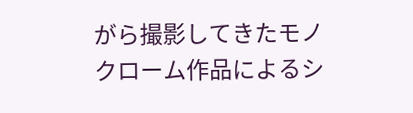がら撮影してきたモノクローム作品によるシ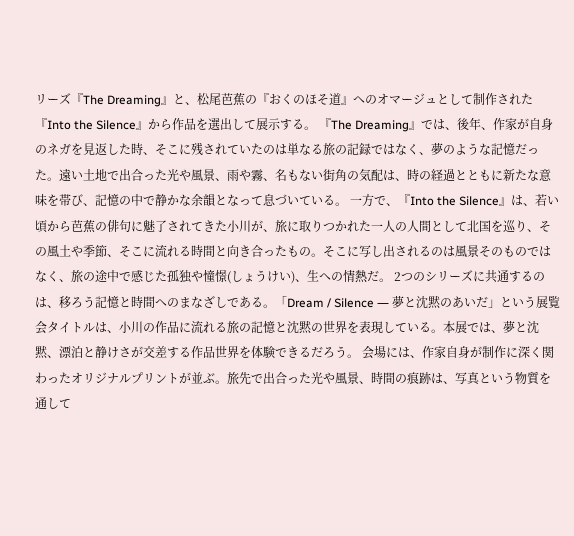リーズ『The Dreaming』と、松尾芭蕉の『おくのほそ道』へのオマージュとして制作された『Into the Silence』から作品を選出して展示する。 『The Dreaming』では、後年、作家が自身のネガを見返した時、そこに残されていたのは単なる旅の記録ではなく、夢のような記憶だった。遠い土地で出合った光や風景、雨や霧、名もない街角の気配は、時の経過とともに新たな意味を帯び、記憶の中で静かな余韻となって息づいている。 一方で、『Into the Silence』は、若い頃から芭蕉の俳句に魅了されてきた小川が、旅に取りつかれた一人の人間として北国を巡り、その風土や季節、そこに流れる時間と向き合ったもの。そこに写し出されるのは風景そのものではなく、旅の途中で感じた孤独や憧憬(しょうけい)、生への情熱だ。 2つのシリーズに共通するのは、移ろう記憶と時間へのまなざしである。「Dream / Silence ― 夢と沈黙のあいだ」という展覧会タイトルは、小川の作品に流れる旅の記憶と沈黙の世界を表現している。本展では、夢と沈黙、漂泊と静けさが交差する作品世界を体験できるだろう。 会場には、作家自身が制作に深く関わったオリジナルプリントが並ぶ。旅先で出合った光や風景、時間の痕跡は、写真という物質を通して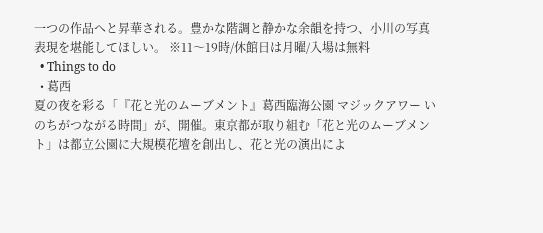一つの作品へと昇華される。豊かな階調と静かな余韻を持つ、小川の写真表現を堪能してほしい。 ※11〜19時/休館日は月曜/入場は無料
  • Things to do
  • 葛西
夏の夜を彩る「『花と光のムーブメント』葛西臨海公園 マジックアワー いのちがつながる時間」が、開催。東京都が取り組む「花と光のムーブメント」は都立公園に大規模花壇を創出し、花と光の演出によ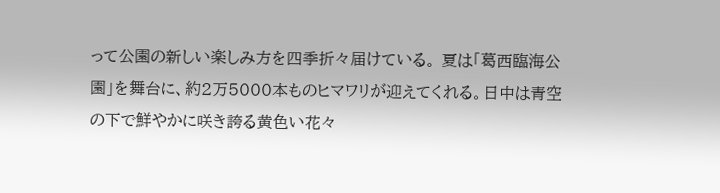って公園の新しい楽しみ方を四季折々届けている。 夏は「葛西臨海公園」を舞台に、約2万5000本ものヒマワリが迎えてくれる。日中は青空の下で鮮やかに咲き誇る黄色い花々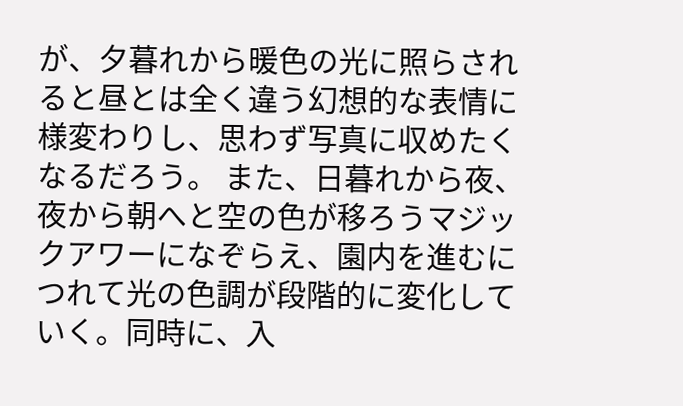が、夕暮れから暖色の光に照らされると昼とは全く違う幻想的な表情に様変わりし、思わず写真に収めたくなるだろう。 また、日暮れから夜、夜から朝へと空の色が移ろうマジックアワーになぞらえ、園内を進むにつれて光の色調が段階的に変化していく。同時に、入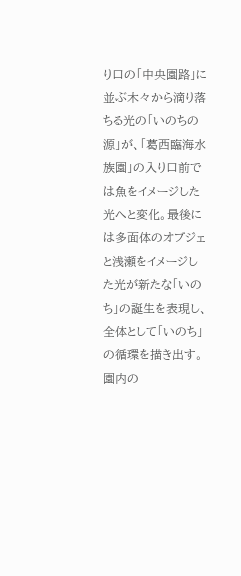り口の「中央園路」に並ぶ木々から滴り落ちる光の「いのちの源」が、「葛西臨海水族園」の入り口前では魚をイメージした光へと変化。最後には多面体のオブジェと浅瀬をイメージした光が新たな「いのち」の誕生を表現し、全体として「いのち」の循環を描き出す。 園内の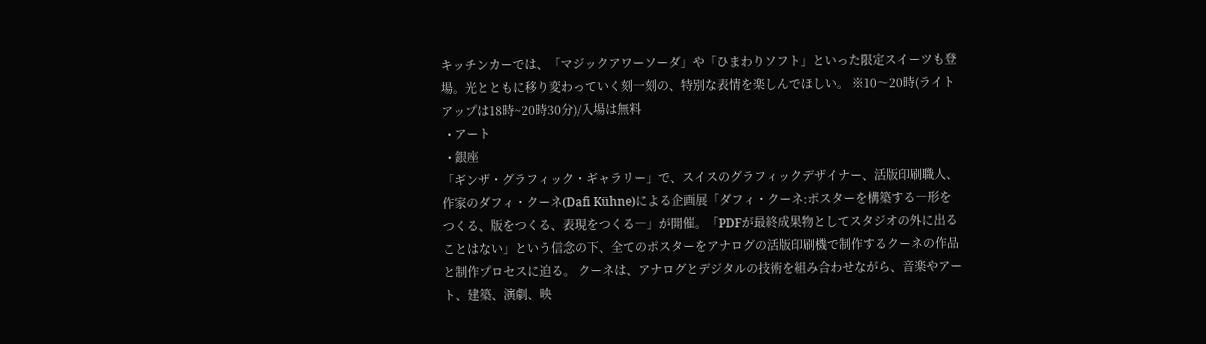キッチンカーでは、「マジックアワーソーダ」や「ひまわりソフト」といった限定スイーツも登場。光とともに移り変わっていく刻一刻の、特別な表情を楽しんでほしい。 ※10〜20時(ライトアップは18時~20時30分)/入場は無料
  • アート
  • 銀座
「ギンザ・グラフィック・ギャラリー」で、スイスのグラフィックデザイナー、活版印刷職人、作家のダフィ・クーネ(Dafi Kühne)による企画展「ダフィ・クーネ:ポスターを構築する―形をつくる、版をつくる、表現をつくる―」が開催。「PDFが最終成果物としてスタジオの外に出ることはない」という信念の下、全てのポスターをアナログの活版印刷機で制作するクーネの作品と制作プロセスに迫る。 クーネは、アナログとデジタルの技術を組み合わせながら、音楽やアート、建築、演劇、映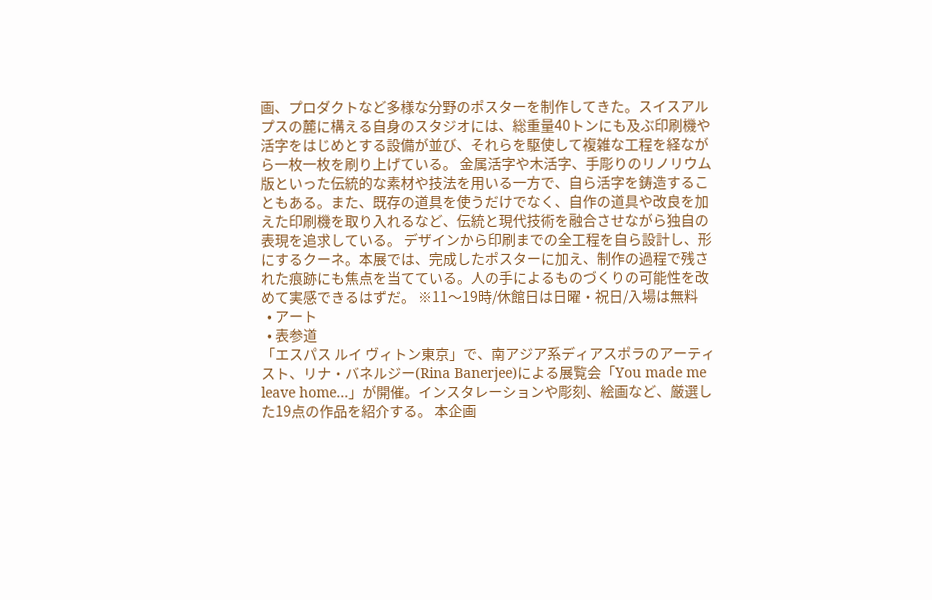画、プロダクトなど多様な分野のポスターを制作してきた。スイスアルプスの麓に構える自身のスタジオには、総重量40トンにも及ぶ印刷機や活字をはじめとする設備が並び、それらを駆使して複雑な工程を経ながら一枚一枚を刷り上げている。 金属活字や木活字、手彫りのリノリウム版といった伝統的な素材や技法を用いる一方で、自ら活字を鋳造することもある。また、既存の道具を使うだけでなく、自作の道具や改良を加えた印刷機を取り入れるなど、伝統と現代技術を融合させながら独自の表現を追求している。 デザインから印刷までの全工程を自ら設計し、形にするクーネ。本展では、完成したポスターに加え、制作の過程で残された痕跡にも焦点を当てている。人の手によるものづくりの可能性を改めて実感できるはずだ。 ※11〜19時/休館日は日曜・祝日/入場は無料
  • アート
  • 表参道
「エスパス ルイ ヴィトン東京」で、南アジア系ディアスポラのアーティスト、リナ・バネルジー(Rina Banerjee)による展覧会「You made me leave home…」が開催。インスタレーションや彫刻、絵画など、厳選した19点の作品を紹介する。 本企画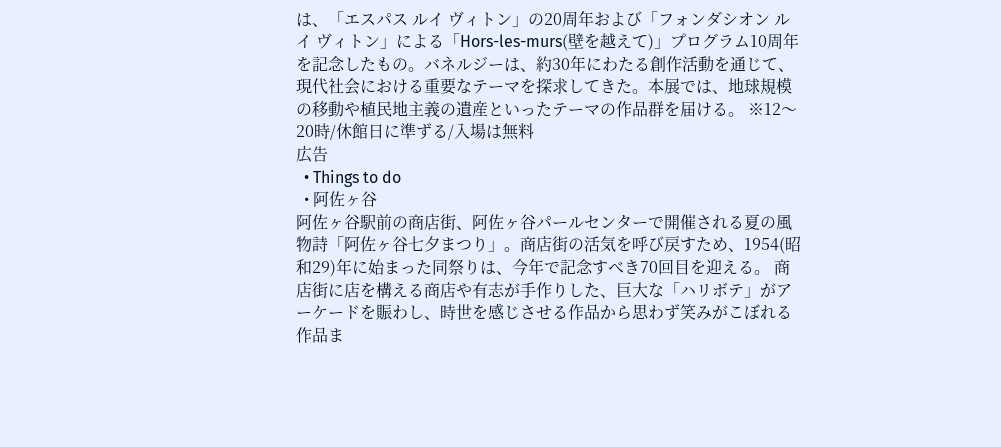は、「エスパス ルイ ヴィトン」の20周年および「フォンダシオン ルイ ヴィトン」による「Hors-les-murs(壁を越えて)」プログラム10周年を記念したもの。バネルジーは、約30年にわたる創作活動を通じて、現代社会における重要なテーマを探求してきた。本展では、地球規模の移動や植民地主義の遺産といったテーマの作品群を届ける。 ※12〜20時/休館日に準ずる/入場は無料
広告
  • Things to do
  • 阿佐ヶ谷
阿佐ヶ谷駅前の商店街、阿佐ヶ谷パールセンターで開催される夏の風物詩「阿佐ヶ谷七夕まつり」。商店街の活気を呼び戻すため、1954(昭和29)年に始まった同祭りは、今年で記念すべき70回目を迎える。 商店街に店を構える商店や有志が手作りした、巨大な「ハリボテ」がアーケードを賑わし、時世を感じさせる作品から思わず笑みがこぼれる作品ま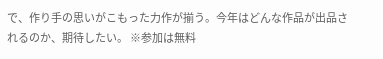で、作り手の思いがこもった力作が揃う。今年はどんな作品が出品されるのか、期待したい。 ※参加は無料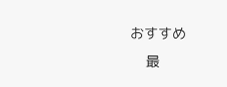おすすめ
    最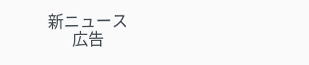新ニュース
      広告